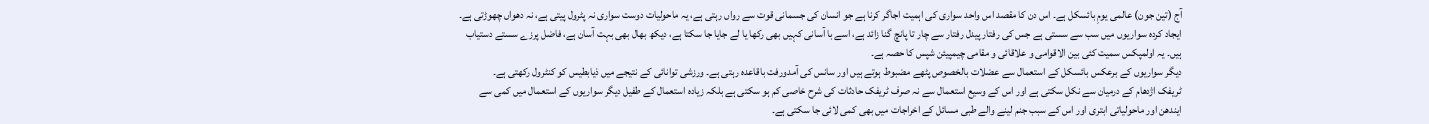آج (تین جون) عالمی یومِ بائسکل ہے۔ اس دن کا مقصد اس واحد سواری کی اہمیت اجاگر کرنا ہے جو انسان کی جسمانی قوت سے رواں رہتی ہے، یہ ماحولیات دوست سواری نہ پٹرول پیتی ہے، نہ دھواں چھوڑتی ہے۔
ایجاد کردہ سواریوں میں سب سے سستی ہے جس کی رفتار پیدل رفتار سے چار تا پانچ گنا زائد ہے، اسے با آسانی کہیں بھی رکھا یا لے جایا جا سکتا ہے، دیکھ بھال بھی بہت آسان ہے، فاضل پرزے سستے دستیاب ہیں۔ یہ اولمپکس سمیت کئی بین الاقوامی و علاقائی و مقامی چیمپیئن شپس کا حصہ ہے۔
دیگر سواریوں کے برعکس بائسکل کے استعمال سے عضلات بالخصوص پٹھے مضبوط ہوتے ہیں اور سانس کی آمدورفت باقاعدہ رہتی ہے۔ ورزشی توانائی کے نتیجے میں ذیابطیس کو کنٹرول رکھتی ہے۔
ٹریفک اژدھام کے درمیان سے نکل سکتی ہے اور اس کے وسیع استعمال سے نہ صرف ٹریفک حادثات کی شرح خاصی کم ہو سکتی ہے بلکہ زیادہ استعمال کے طفیل دیگر سواریوں کے استعمال میں کمی سے ایندھن اور ماحولیاتی ابتری اور اس کے سبب جنم لینے والے طبی مسائل کے اخراجات میں بھی کمی لائی جا سکتی ہے۔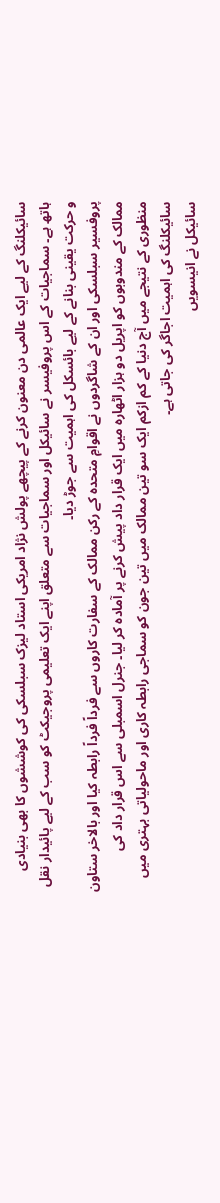سائیکلنگ کے لیے ایک عالمی دن معنون کرنے کے پیچھے پولش نژاد امریکی استاد لیزک سبلسکی کی کوششوں کا بھی بنیادی ہاتھ ہے۔ سماجیات کے اس پروفیسر نے سائیکل اور سماجیات سے متعلق اپنے ایک تعلیمی پروجیکٹ کو سب کے لیے پائیدار نقل و حرکت یقینی بنانے کے لیے بائسکل کی اہمیت سے جوڑ دیا۔
پروفسیر سبلسکی اور ان کے شاگردوں نے اقوامِ متحدہ کے رکن ممالک کے سفارت کاروں سے فرداً فرداً رابطہ کیا اور بالاخر ستاون ممالک کے مندوبوں کو اپریل دو ہزار اٹھارہ میں ایک قرار داد پیش کرنے پر آمادہ کر لیا۔ جنرل اسمبلی سے اس قرار داد کی منظوری کے نتیجے میں آج دنیا کے کم ازکم ایک سو تین ممالک میں تین جون کو سماجی رابطہ کاری اور ماحولیاتی بہتری میں سائیکلنگ کی اہمیت اجاگر کی جاتی ہے۔
سائیکل نے انیسویں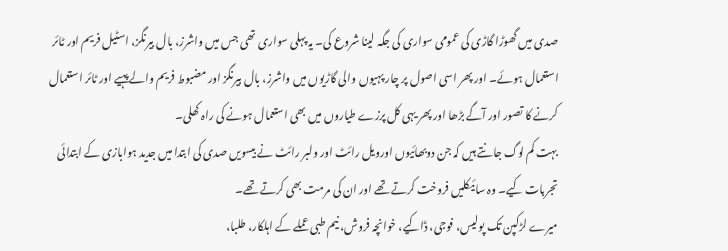صدی میں گھوڑا گاڑی کی عمومی سواری کی جگہ لینا شروع کی۔ یہ پہلی سواری تھی جس میں واشرز، بال بیرنگز، اسٹیل فریم اور ٹائر استعمال ہوئے۔ اور پھر اسی اصول پر چار پہیوں والی گاڑیوں میں واشرز، بال بیرنگز اور مضبوط فریم والے پہیے اور ٹائر استعمال کرنے کا تصور اور آگے بڑھا اور پھر یہی کل پرزے طیاروں میں بھی استعمال ہونے کی راہ کھلی۔
بہت کم لوگ جانتے ہیں کہ جن دوبھائیوں اورویل رائٹ اور ولبر رائٹ نے بیسویں صدی کی ابتدا میں جدید ہوابازی کے ابتدائی تجربات کیے۔ وہ سائیکلیں فروخت کرتے تھے اور ان کی مرمت بھی کرتے تھے۔
میرے لڑکپن تک پولیس، فوجی، ڈاکیے، خوانچہ فروش، نیم طبی عملے کے اہلکار، طلبا،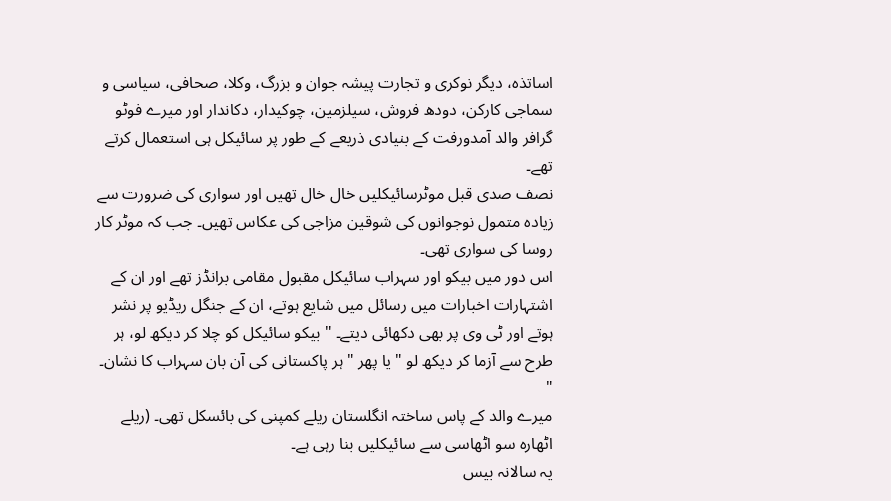اساتذہ، دیگر نوکری و تجارت پیشہ جوان و بزرگ، وکلا، صحافی، سیاسی و سماجی کارکن، دودھ فروش، سیلزمین، چوکیدار، دکاندار اور میرے فوٹو گرافر والد آمدورفت کے بنیادی ذریعے کے طور پر سائیکل ہی استعمال کرتے تھے۔
نصف صدی قبل موٹرسائیکلیں خال خال تھیں اور سواری کی ضرورت سے زیادہ متمول نوجوانوں کی شوقین مزاجی کی عکاس تھیں۔ جب کہ موٹر کار روسا کی سواری تھی۔
اس دور میں بیکو اور سہراب سائیکل مقبول مقامی برانڈز تھے اور ان کے اشتہارات اخبارات میں رسائل میں شایع ہوتے، ان کے جنگل ریڈیو پر نشر ہوتے اور ٹی وی پر بھی دکھائی دیتے۔ " بیکو سائیکل کو چلا کر دیکھ لو، ہر طرح سے آزما کر دیکھ لو " یا پھر " ہر پاکستانی کی آن بان سہراب کا نشان۔ "
میرے والد کے پاس ساختہ انگلستان ریلے کمپنی کی بائسکل تھی۔ (ریلے اٹھارہ سو اٹھاسی سے سائیکلیں بنا رہی ہے۔
یہ سالانہ بیس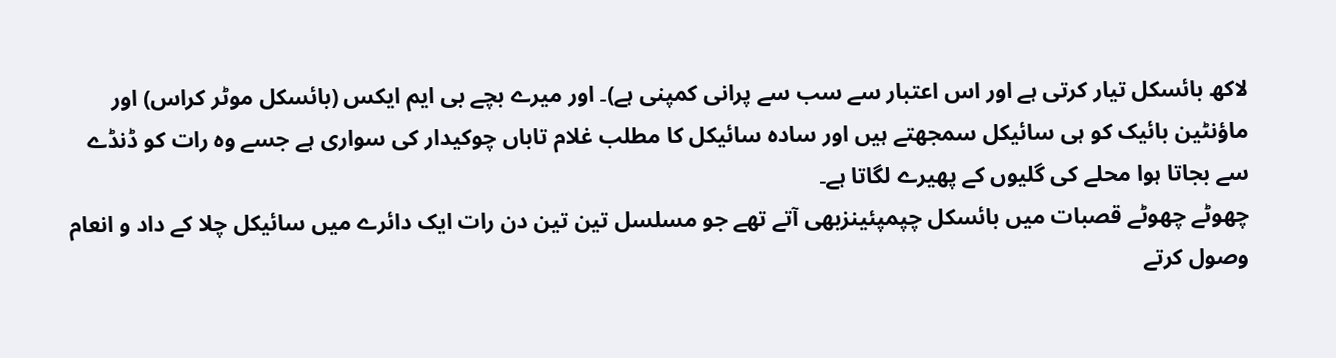لاکھ بائسکل تیار کرتی ہے اور اس اعتبار سے سب سے پرانی کمپنی ہے)۔ اور میرے بچے بی ایم ایکس (بائسکل موٹر کراس) اور ماؤنٹین بائیک کو ہی سائیکل سمجھتے ہیں اور سادہ سائیکل کا مطلب غلام تاباں چوکیدار کی سواری ہے جسے وہ رات کو ڈنڈے سے بجاتا ہوا محلے کی گلیوں کے پھیرے لگاتا ہے۔
چھوٹے چھوٹے قصبات میں بائسکل چپمپئینزبھی آتے تھے جو مسلسل تین تین دن رات ایک دائرے میں سائیکل چلا کے داد و انعام وصول کرتے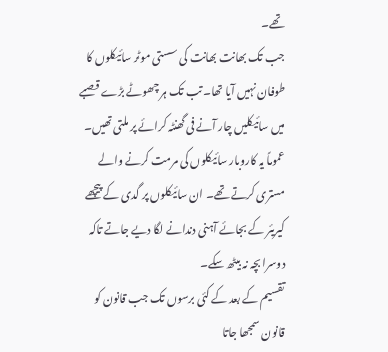تھے۔
جب تک بھانت بھانت کی سستی موٹر سائیکلوں کا طوفان نہیں آیا تھا۔ تب تک ہر چھوٹے بڑے قصبے میں سائیکلیں چار آنے فی گھنٹہ کرائے پر ملتی تھیں۔
عموماً یہ کاروبار سائیکلوں کی مرمت کرنے والے مستری کرتے تھے۔ ان سائیکلوں پر گدی کے پیچھے کیریئر کے بجائے آہنی دندانے لگا دیے جاتے تاکہ دوسرا بچہ نہ بیٹھ سکے۔
تقسیم کے بعد کے کئی برسوں تک جب قانون کو قانون سمجھا جاتا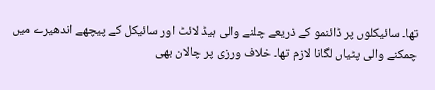تھا۔ سائیکلوں پر ڈائنمو کے ذریعے چلنے والی ہیڈ لائٹ اور سائیکل کے پیچھے اندھیرے میں چمکنے والی پٹیاں لگانا لازم تھا۔ خلاف ورزی پر چالان بھی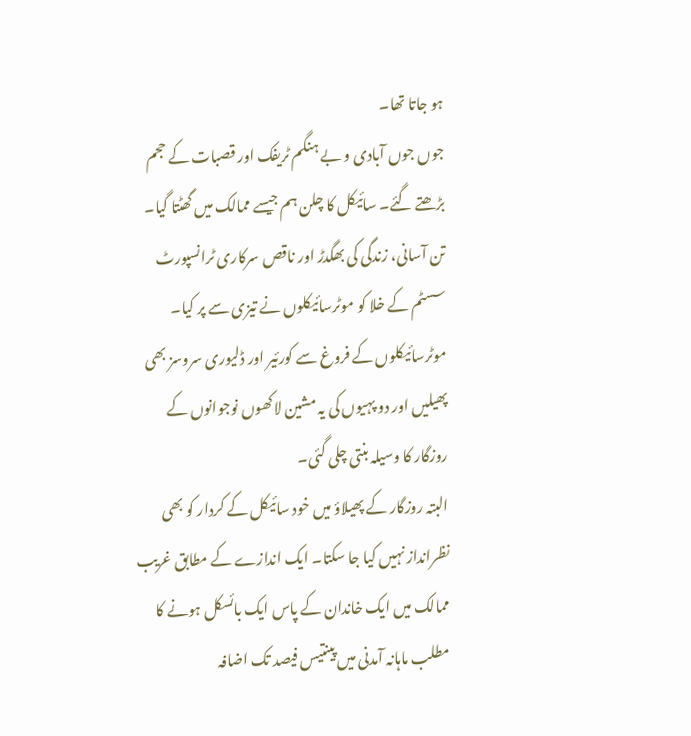ہو جاتا تھا۔
جوں جوں آبادی و بے ہنگم ٹریفک اور قصبات کے حجم بڑھتے گئے۔ سائیکل کا چلن ہم جیسے ممالک میں گھٹتا گیا۔ تن آسانی، زندگی کی بھگدڑ اور ناقص سرکاری ٹرانسپورٹ سسٹم کے خلا کو موٹرسائیکلوں نے تیزی سے پر کیا۔ موٹرسائیکلوں کے فروغ سے کورئیر اور ڈلیوری سروسز بھی پھیلیں اور دو پہیوں کی یہ مشین لاکھوں نوجوانوں کے روزگار کا وسیلہ بنتی چلی گئی۔
البتہ روزگار کے پھیلاؤ میں خود سائیکل کے کردار کو بھی نظرانداز نہیں کیا جا سکتا۔ ایک اندازے کے مطابق غریب ممالک میں ایک خاندان کے پاس ایک بائسکل ہونے کا مطلب ماہانہ آمدنی میں پینتیس فیصد تک اضافہ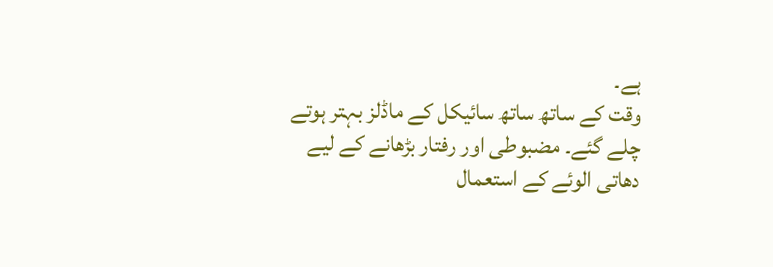ہے۔
وقت کے ساتھ ساتھ سائیکل کے ماڈلز بہتر ہوتے چلے گئے۔ مضبوطی اور رفتار بڑھانے کے لیے دھاتی الوئے کے استعمال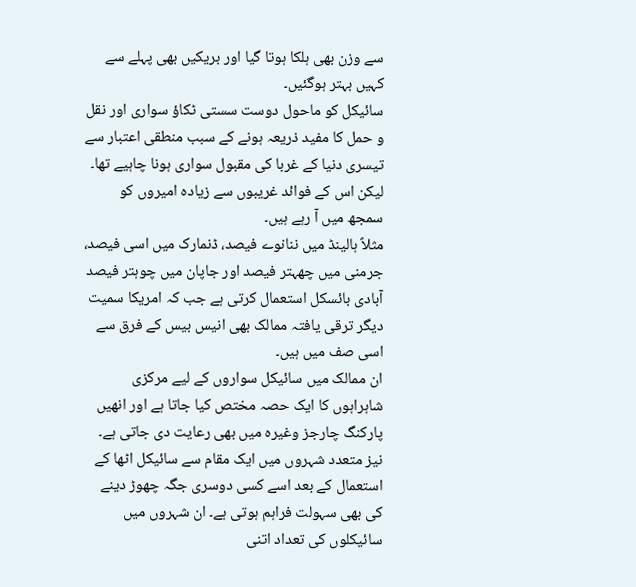سے وزن بھی ہلکا ہوتا گیا اور بریکیں بھی پہلے سے کہیں بہتر ہوگئیں۔
سائیکل کو ماحول دوست سستی ٹکاؤ سواری اور نقل و حمل کا مفید ذریعہ ہونے کے سبب منطقی اعتبار سے تیسری دنیا کے غربا کی مقبول سواری ہونا چاہیے تھا۔ لیکن اس کے فوائد غریبوں سے زیادہ امیروں کو سمجھ میں آ رہے ہیں۔
مثلاً ہالینڈ میں ننانوے فیصد، ڈنمارک میں اسی فیصد، جرمنی میں چھہتر فیصد اور جاپان میں چوہتر فیصد آبادی بائسکل استعمال کرتی ہے جب کہ امریکا سمیت دیگر ترقی یافتہ ممالک بھی انیس بیس کے فرق سے اسی صف میں ہیں۔
ان ممالک میں سائیکل سواروں کے لیے مرکزی شاہراہوں کا ایک حصہ مختص کیا جاتا ہے اور انھیں پارکنگ چارجز وغیرہ میں بھی رعایت دی جاتی ہے۔ نیز متعدد شہروں میں ایک مقام سے سائیکل اٹھا کے استعمال کے بعد اسے کسی دوسری جگہ چھوڑ دینے کی بھی سہولت فراہم ہوتی ہے۔ ان شہروں میں سائیکلوں کی تعداد اتنی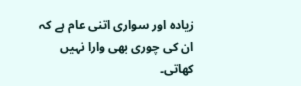زیادہ اور سواری اتنی عام ہے کہ ان کی چوری بھی وارا نہیں کھاتی۔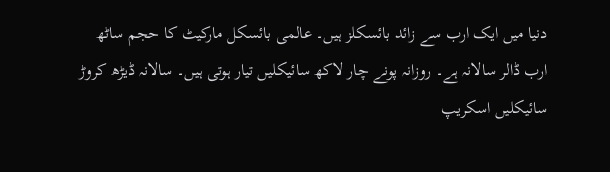دنیا میں ایک ارب سے زائد بائسکلز ہیں۔ عالمی بائسکل مارکیٹ کا حجم ساٹھ ارب ڈالر سالانہ ہے۔ روزانہ پونے چار لاکھ سائیکلیں تیار ہوتی ہیں۔ سالانہ ڈیڑھ کروڑ سائیکلیں اسکریپ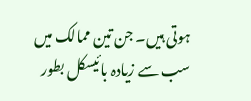ہوتی ہیں۔ جن تین ممالک میں سب سے زیادہ بائیسکل بطور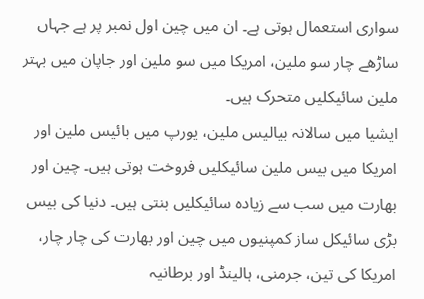سواری استعمال ہوتی ہے۔ ان میں چین اول نمبر پر ہے جہاں ساڑھے چار سو ملین، امریکا میں سو ملین اور جاپان میں بہتر ملین سائیکلیں متحرک ہیں۔
ایشیا میں سالانہ بیالیس ملین، یورپ میں بائیس ملین اور امریکا میں بیس ملین سائیکلیں فروخت ہوتی ہیں۔ چین اور بھارت میں سب سے زیادہ سائیکلیں بنتی ہیں۔ دنیا کی بیس بڑی سائیکل ساز کمپنیوں میں چین اور بھارت کی چار چار، امریکا کی تین، جرمنی، ہالینڈ اور برطانیہ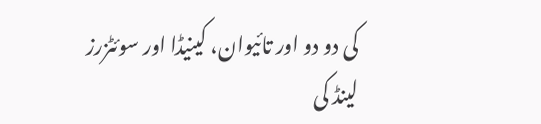کی دو دو اور تائیوان، کینیڈا اور سوئٹزرز لینڈ کی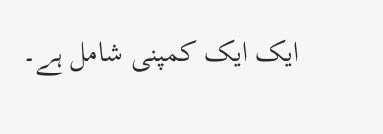ایک ایک کمپنی شامل ہے۔